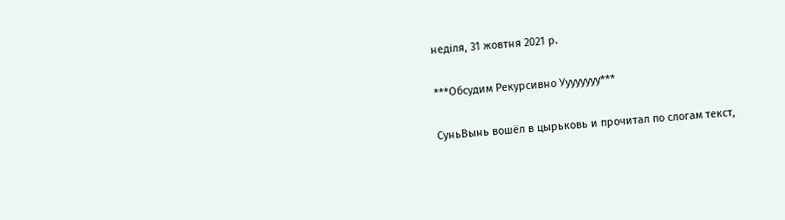неділя, 31 жовтня 2021 р.

***Обсудим Рекурсивно Уууууууу***

СуньВынь вошёл в цырьковь и прочитал по слогам текст,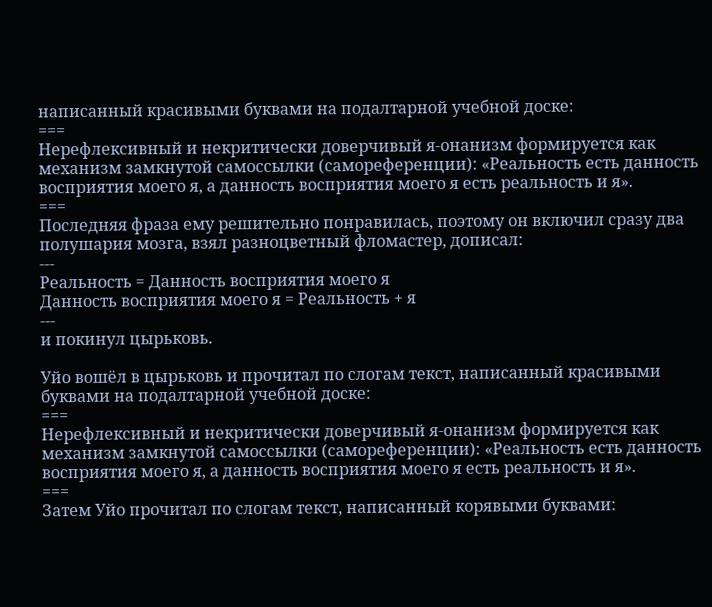написанный красивыми буквами на подалтарной учебной доске:
===
Нерефлексивный и некритически доверчивый я-онанизм формируется как механизм замкнутой самоссылки (самореференции): «Реальность есть данность восприятия моего я, а данность восприятия моего я есть реальность и я».
===
Последняя фраза ему решительно понравилась, поэтому он включил сразу два полушария мозга, взял разноцветный фломастер, дописал:
---
Реальность = Данность восприятия моего я
Данность восприятия моего я = Реальность + я
---
и покинул цырьковь.

Уйо вошёл в цырьковь и прочитал по слогам текст, написанный красивыми буквами на подалтарной учебной доске:
===
Нерефлексивный и некритически доверчивый я-онанизм формируется как механизм замкнутой самоссылки (самореференции): «Реальность есть данность восприятия моего я, а данность восприятия моего я есть реальность и я».
===
Затем Уйо прочитал по слогам текст, написанный корявыми буквами: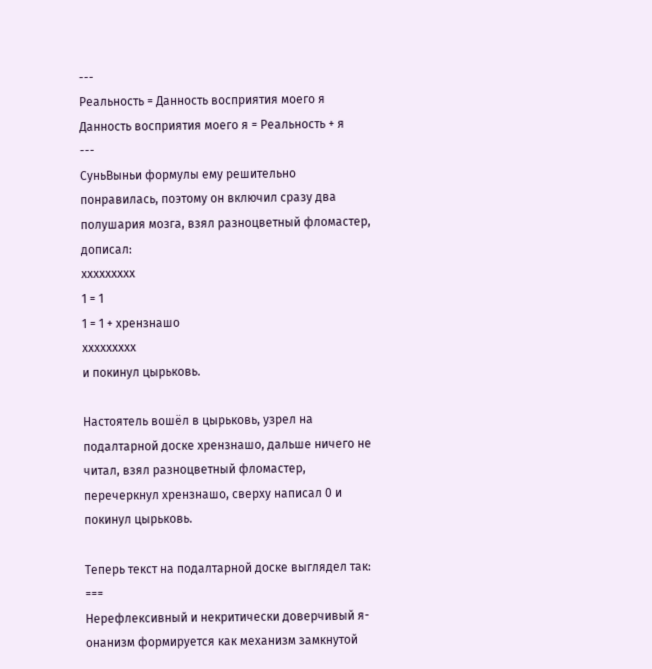---
Реальность = Данность восприятия моего я
Данность восприятия моего я = Реальность + я
---
СуньВыньи формулы ему решительно понравилась, поэтому он включил сразу два полушария мозга, взял разноцветный фломастер, дописал:
ххххххххх
1 = 1
1 = 1 + хрензнашо
ххххххххх
и покинул цырьковь.

Настоятель вошёл в цырьковь, узрел на подалтарной доске хрензнашо, дальше ничего не читал, взял разноцветный фломастер, перечеркнул хрензнашо, сверху написал 0 и покинул цырьковь.

Теперь текст на подалтарной доске выглядел так:
===
Нерефлексивный и некритически доверчивый я-онанизм формируется как механизм замкнутой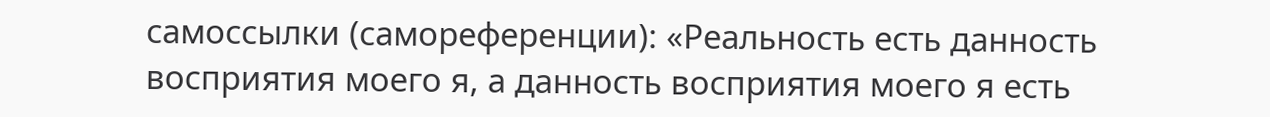самоссылки (самореференции): «Реальность есть данность восприятия моего я, а данность восприятия моего я есть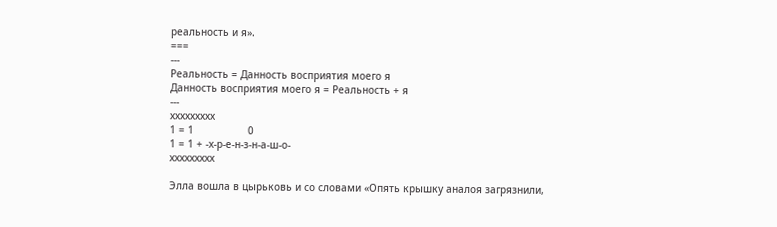реальность и я».
===
---
Реальность = Данность восприятия моего я
Данность восприятия моего я = Реальность + я
---
ххххххххх
1 = 1                  0
1 = 1 + -х-р-е-н-з-н-а-ш-о-
ххххххххх

Элла вошла в цырьковь и со словами «Опять крышку аналоя загрязнили,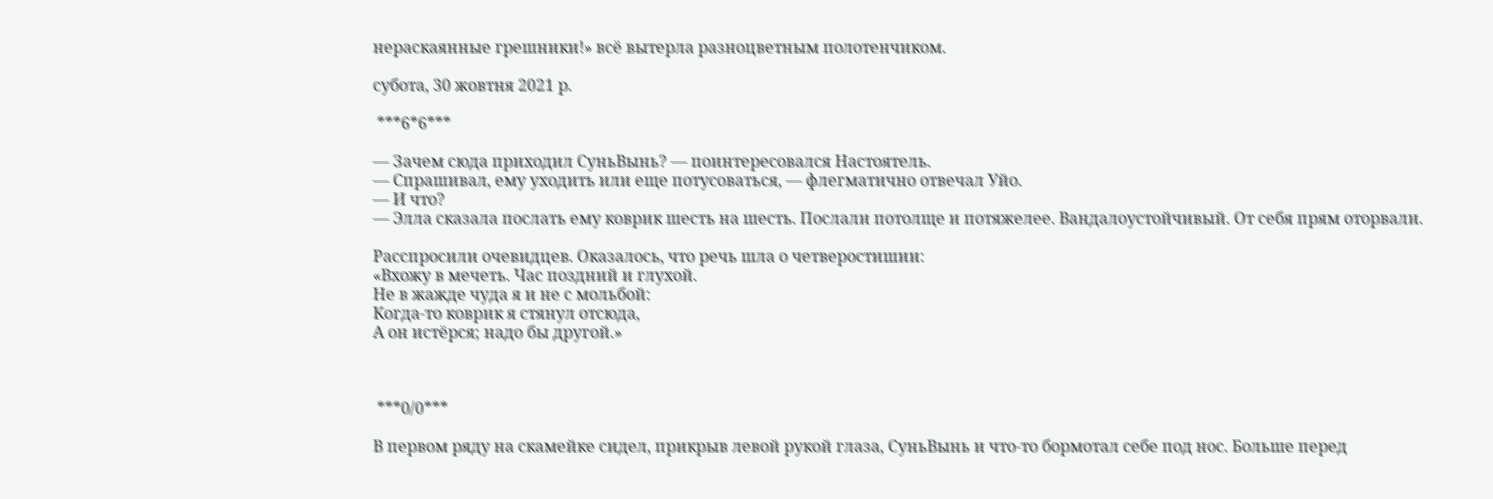нераскаянные грешники!» всё вытерла разноцветным полотенчиком.

субота, 30 жовтня 2021 р.

 ***6*6***

— Зачем сюда приходил СуньВынь? — поинтересовался Настоятель.
— Спрашивал, ему уходить или еще потусоваться, — флегматично отвечал Уйо.
— И что?
— Элла сказала послать ему коврик шесть на шесть. Послали потолще и потяжелее. Вандалоустойчивый. От себя прям оторвали.

Расспросили очевидцев. Оказалось, что речь шла о четверостишии:
«Вхожу в мечеть. Час поздний и глухой.
Не в жажде чуда я и не с мольбой:
Когда-то коврик я стянул отсюда,
А он истёрся; надо бы другой.»



 ***0/0***

В первом ряду на скамейке сидел, прикрыв левой рукой глаза, СуньВынь и что-то бормотал себе под нос. Больше перед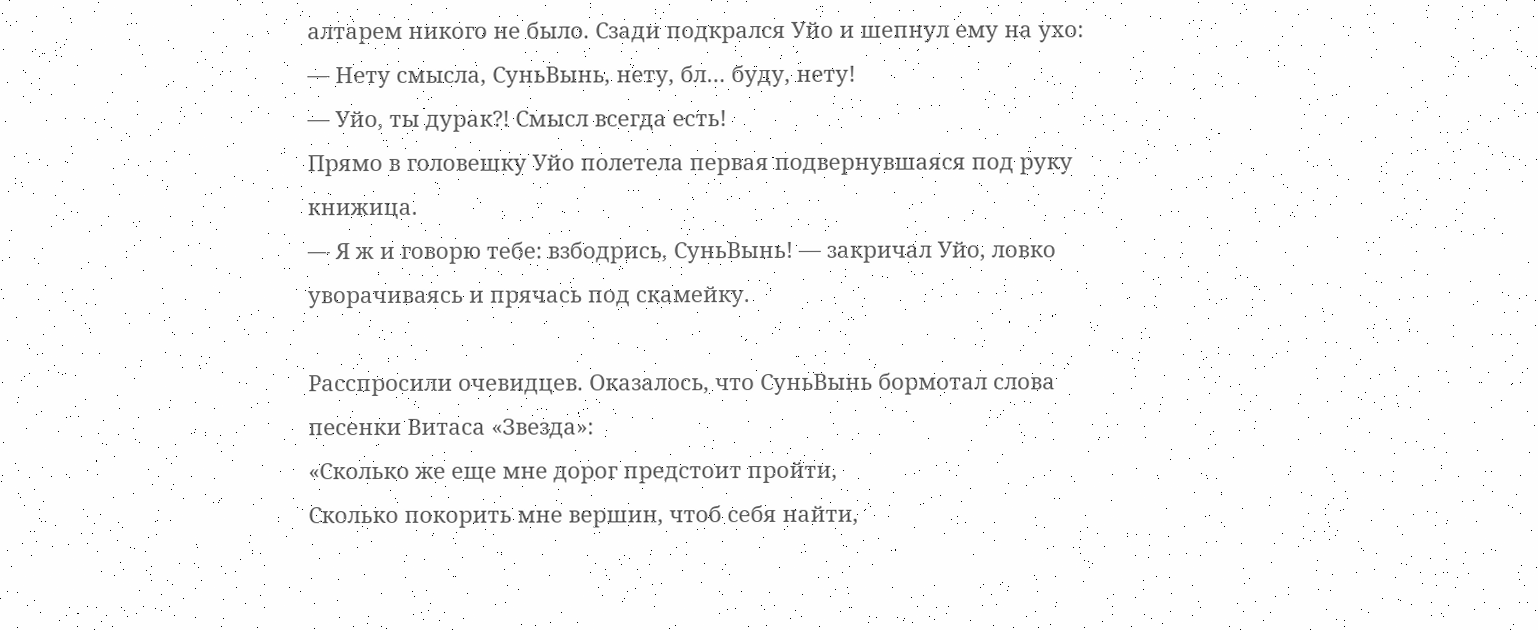алтарем никого не было. Сзади подкрался Уйо и шепнул ему на ухо:
— Нету смысла, СуньВынь, нету, бл… буду, нету!
— Уйо, ты дурак?! Смысл всегда есть!
Прямо в головешку Уйо полетела первая подвернувшаяся под руку книжица.
— Я ж и говорю тебе: взбодрись, СуньВынь! — закричал Уйо, ловко уворачиваясь и прячась под скамейку.

Расспросили очевидцев. Оказалось, что СуньВынь бормотал слова песенки Витаса «Звезда»:
«Сколько же еще мне дорог предстоит пройти,
Сколько покорить мне вершин, чтоб себя найти,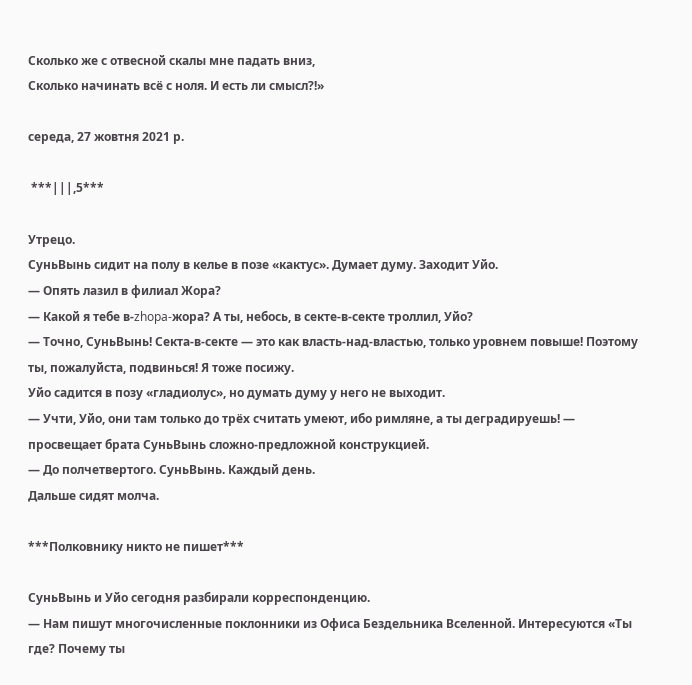Сколько же с отвесной скалы мне падать вниз,
Сколько начинать всё с ноля. И есть ли смысл?!»

середа, 27 жовтня 2021 р.

 ***|||,5***

Утрецо.
СуньВынь сидит на полу в келье в позе «кактус». Думает думу. Заходит Уйо.
— Опять лазил в филиал Жора?
— Какой я тебе в-zhopa-жора? А ты, небось, в секте-в-секте троллил, Уйо?
— Точно, СуньВынь! Секта-в-секте — это как власть-над-властью, только уровнем повыше! Поэтому ты, пожалуйста, подвинься! Я тоже посижу.
Уйо садится в позу «гладиолус», но думать думу у него не выходит.
— Учти, Уйо, они там только до трёх считать умеют, ибо римляне, а ты деградируешь! — просвещает брата СуньВынь сложно-предложной конструкцией.
— До полчетвертого. СуньВынь. Каждый день.
Дальше сидят молча.

***Полковнику никто не пишет***

СуньВынь и Уйо сегодня разбирали корреспонденцию.
— Нам пишут многочисленные поклонники из Офиса Бездельника Вселенной. Интересуются «Ты где? Почему ты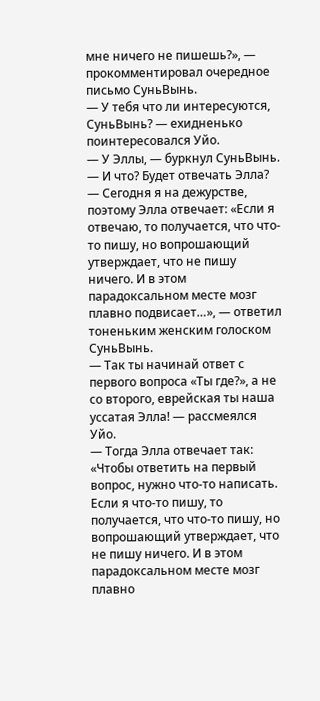мне ничего не пишешь?», — прокомментировал очередное письмо СуньВынь.
— У тебя что ли интересуются, СуньВынь? — ехидненько поинтересовался Уйо.
— У Эллы, — буркнул СуньВынь.
— И что? Будет отвечать Элла?
— Сегодня я на дежурстве, поэтому Элла отвечает: «Если я отвечаю, то получается, что что-то пишу, но вопрошающий утверждает, что не пишу ничего. И в этом парадоксальном месте мозг плавно подвисает…», — ответил тоненьким женским голоском СуньВынь.
— Так ты начинай ответ с первого вопроса «Ты где?», а не со второго, еврейская ты наша уссатая Элла! — рассмеялся Уйо.
— Тогда Элла отвечает так: «Чтобы ответить на первый вопрос, нужно что-то написать. Если я что-то пишу, то получается, что что-то пишу, но вопрошающий утверждает, что не пишу ничего. И в этом парадоксальном месте мозг плавно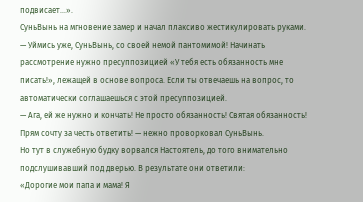подвисает…».
СуньВынь на мгновение замер и начал плаксиво жестикулировать руками.
— Уймись уже, СуньВынь, со своей немой пантомимой! Начинать рассмотрение нужно пресуппозицией «У тебя есть обязанность мне писать!», лежащей в основе вопроса. Если ты отвечаешь на вопрос, то автоматически соглашаешься с этой пресуппозицией.
— Ага, ей же нужно и кончать! Не просто обязанность! Святая обязанность! Прям сочту за честь ответить! — нежно проворковал СуньВынь.
Но тут в служебную будку ворвался Настоятель, до того внимательно подслушивавший под дверью. В результате они ответили:
«Дорогие мои папа и мама! Я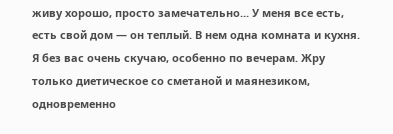живу хорошо, просто замечательно... У меня все есть, есть свой дом — он теплый. В нем одна комната и кухня. Я без вас очень скучаю, особенно по вечерам. Жру только диетическое со сметаной и маянезиком, одновременно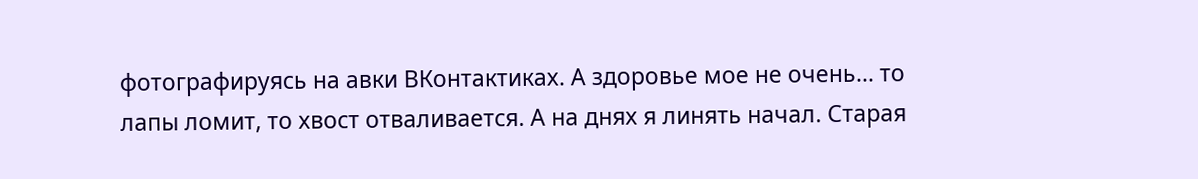фотографируясь на авки ВКонтактиках. А здоровье мое не очень... то лапы ломит, то хвост отваливается. А на днях я линять начал. Старая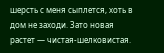шерсть с меня сыплется, хоть в дом не заходи. Зато новая растет — чистая-шелковистая.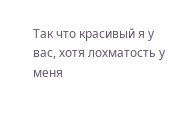Так что красивый я у вас, хотя лохматость у меня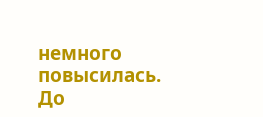немного повысилась. До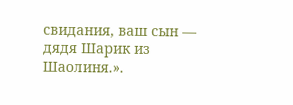свидания, ваш сын — дядя Шарик из Шаолиня.».